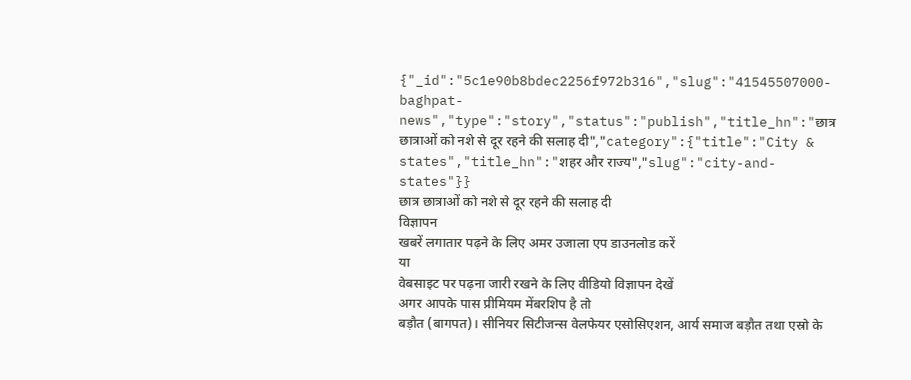{"_id":"5c1e90b8bdec2256f972b316","slug":"41545507000-baghpat-news","type":"story","status":"publish","title_hn":"छात्र छात्राओं को नशे से दूर रहने की सलाह दी","category":{"title":"City & states","title_hn":"शहर और राज्य","slug":"city-and-states"}}
छात्र छात्राओं को नशे से दूर रहने की सलाह दी
विज्ञापन
खबरें लगातार पढ़ने के लिए अमर उजाला एप डाउनलोड करें
या
वेबसाइट पर पढ़ना जारी रखने के लिए वीडियो विज्ञापन देखें
अगर आपके पास प्रीमियम मेंबरशिप है तो
बड़ौत (बागपत)। सीनियर सिटीजन्स वेलफेयर एसोसिएशन, आर्य समाज बड़ौत तथा एस्रो के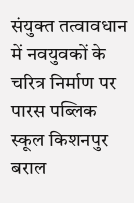संयुक्त तत्वावधान में नवयुवकों के चरित्र निर्माण पर पारस पब्लिक स्कूल किशनपुर बराल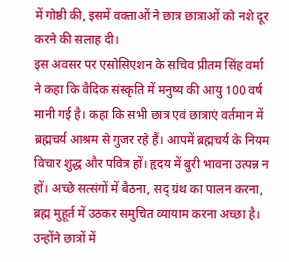में गोष्ठी की, इसमें वक्ताओं ने छात्र छात्राओं को नशे दूर करने की सलाह दी।
इस अवसर पर एसोसिएशन के सचिव प्रीतम सिंह वर्मा ने कहा कि वैदिक संस्कृति में मनुष्य की आयु 100 वर्ष मानी गई है। कहा कि सभी छात्र एवं छात्राएं वर्तमान में ब्रह्मचर्य आश्रम से गुजर रहे हैं। आपमें ब्रह्मचर्य के नियम विचार शुद्ध और पवित्र हों। हृदय में बुरी भावना उत्पन्न न हों। अच्छे सत्संगों में बैठना, सद् ग्रंथ का पालन करना, ब्रह्म मुहूर्त में उठकर समुचित व्यायाम करना अच्छा है। उन्होंने छात्रों में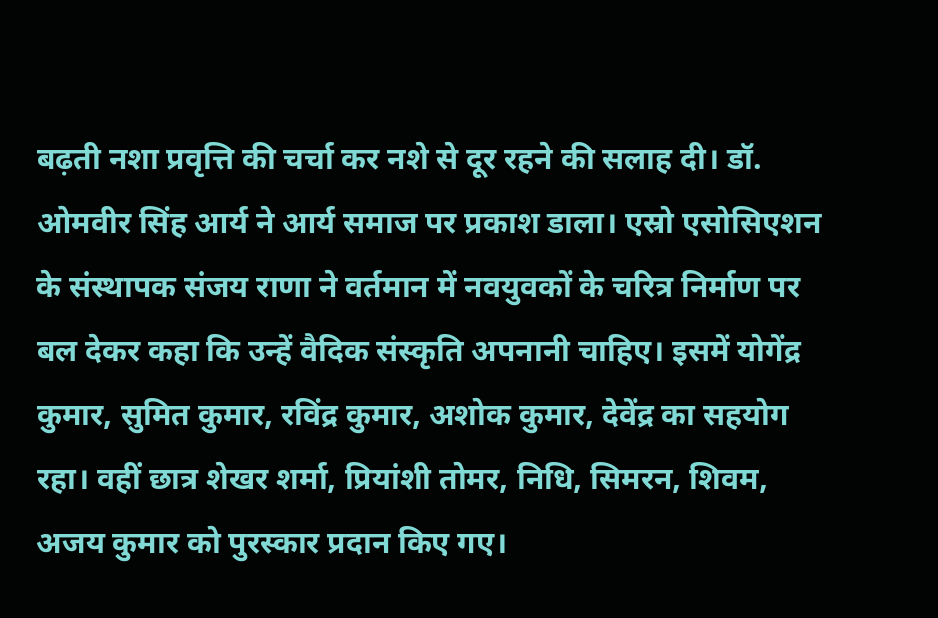बढ़ती नशा प्रवृत्ति की चर्चा कर नशे से दूर रहने की सलाह दी। डॉ. ओमवीर सिंह आर्य ने आर्य समाज पर प्रकाश डाला। एस्रो एसोसिएशन के संस्थापक संजय राणा ने वर्तमान में नवयुवकों के चरित्र निर्माण पर बल देकर कहा कि उन्हें वैदिक संस्कृति अपनानी चाहिए। इसमें योगेंद्र कुमार, सुमित कुमार, रविंद्र कुमार, अशोक कुमार, देवेंद्र का सहयोग रहा। वहीं छात्र शेखर शर्मा, प्रियांशी तोमर, निधि, सिमरन, शिवम, अजय कुमार को पुरस्कार प्रदान किए गए।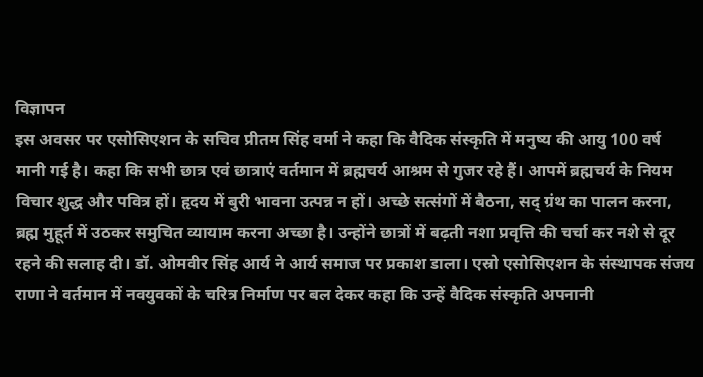विज्ञापन
इस अवसर पर एसोसिएशन के सचिव प्रीतम सिंह वर्मा ने कहा कि वैदिक संस्कृति में मनुष्य की आयु 100 वर्ष मानी गई है। कहा कि सभी छात्र एवं छात्राएं वर्तमान में ब्रह्मचर्य आश्रम से गुजर रहे हैं। आपमें ब्रह्मचर्य के नियम विचार शुद्ध और पवित्र हों। हृदय में बुरी भावना उत्पन्न न हों। अच्छे सत्संगों में बैठना, सद् ग्रंथ का पालन करना, ब्रह्म मुहूर्त में उठकर समुचित व्यायाम करना अच्छा है। उन्होंने छात्रों में बढ़ती नशा प्रवृत्ति की चर्चा कर नशे से दूर रहने की सलाह दी। डॉ. ओमवीर सिंह आर्य ने आर्य समाज पर प्रकाश डाला। एस्रो एसोसिएशन के संस्थापक संजय राणा ने वर्तमान में नवयुवकों के चरित्र निर्माण पर बल देकर कहा कि उन्हें वैदिक संस्कृति अपनानी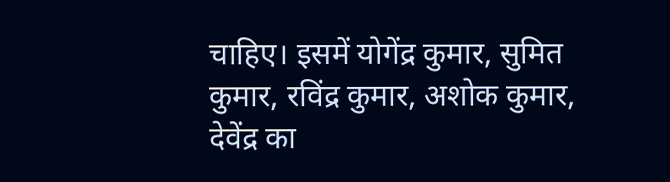चाहिए। इसमें योगेंद्र कुमार, सुमित कुमार, रविंद्र कुमार, अशोक कुमार, देवेंद्र का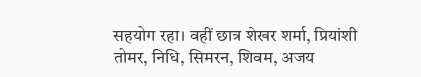सहयोग रहा। वहीं छात्र शेखर शर्मा, प्रियांशी तोमर, निधि, सिमरन, शिवम, अजय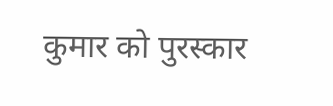कुमार को पुरस्कार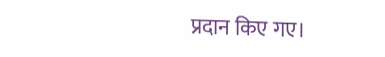प्रदान किए गए।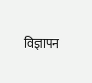विज्ञापन